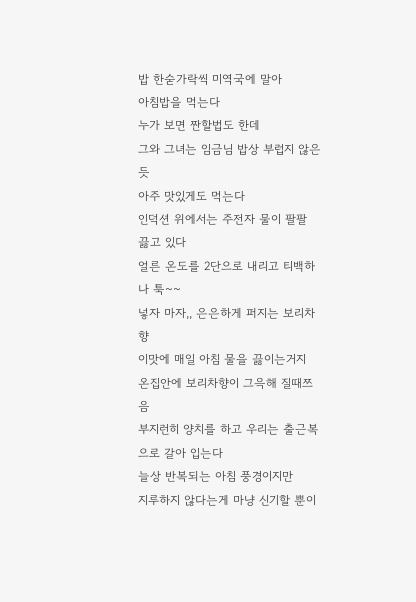밥 한숟가락씩 미역국에 말아
아침밥을 먹는다
누가 보면 짠할법도 한데
그와 그녀는 임금님 밥상 부럽지 않은듯
아주 맛있게도 먹는다
인덕션 위에서는 주전자 물이 팔팔 끓고 있다
얼른 온도를 2단으로 내리고 티백하나 툭~~
넣자 마자,, 은은하게 퍼지는 보리차향
이맛에 매일 아침 물을 끓이는거지
온집안에 보리차향이 그윽해 질때쯔음
부지런히 양치를 하고 우리는 출근복으로 갈아 입는다
늘상 반복되는 아침 풍경이지만
지루하지 않다는게 마냥 신기할 뿐이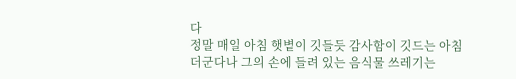다
정말 매일 아침 햇볕이 깃들듯 감사함이 깃드는 아침
더군다나 그의 손에 들려 있는 음식물 쓰레기는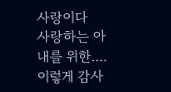사랑이다
사랑하는 아내를 위한....
이렇게 감사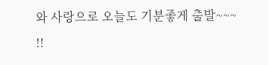와 사랑으로 오늘도 기분좋게 출발~~~ !!